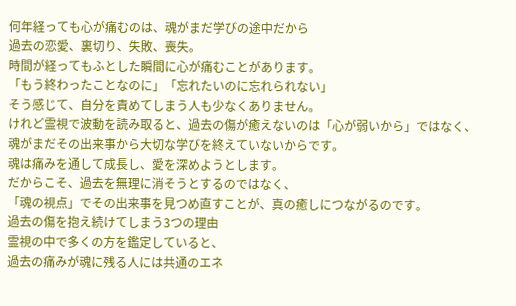何年経っても心が痛むのは、魂がまだ学びの途中だから
過去の恋愛、裏切り、失敗、喪失。
時間が経ってもふとした瞬間に心が痛むことがあります。
「もう終わったことなのに」「忘れたいのに忘れられない」
そう感じて、自分を責めてしまう人も少なくありません。
けれど霊視で波動を読み取ると、過去の傷が癒えないのは「心が弱いから」ではなく、
魂がまだその出来事から大切な学びを終えていないからです。
魂は痛みを通して成長し、愛を深めようとします。
だからこそ、過去を無理に消そうとするのではなく、
「魂の視点」でその出来事を見つめ直すことが、真の癒しにつながるのです。
過去の傷を抱え続けてしまう3つの理由
霊視の中で多くの方を鑑定していると、
過去の痛みが魂に残る人には共通のエネ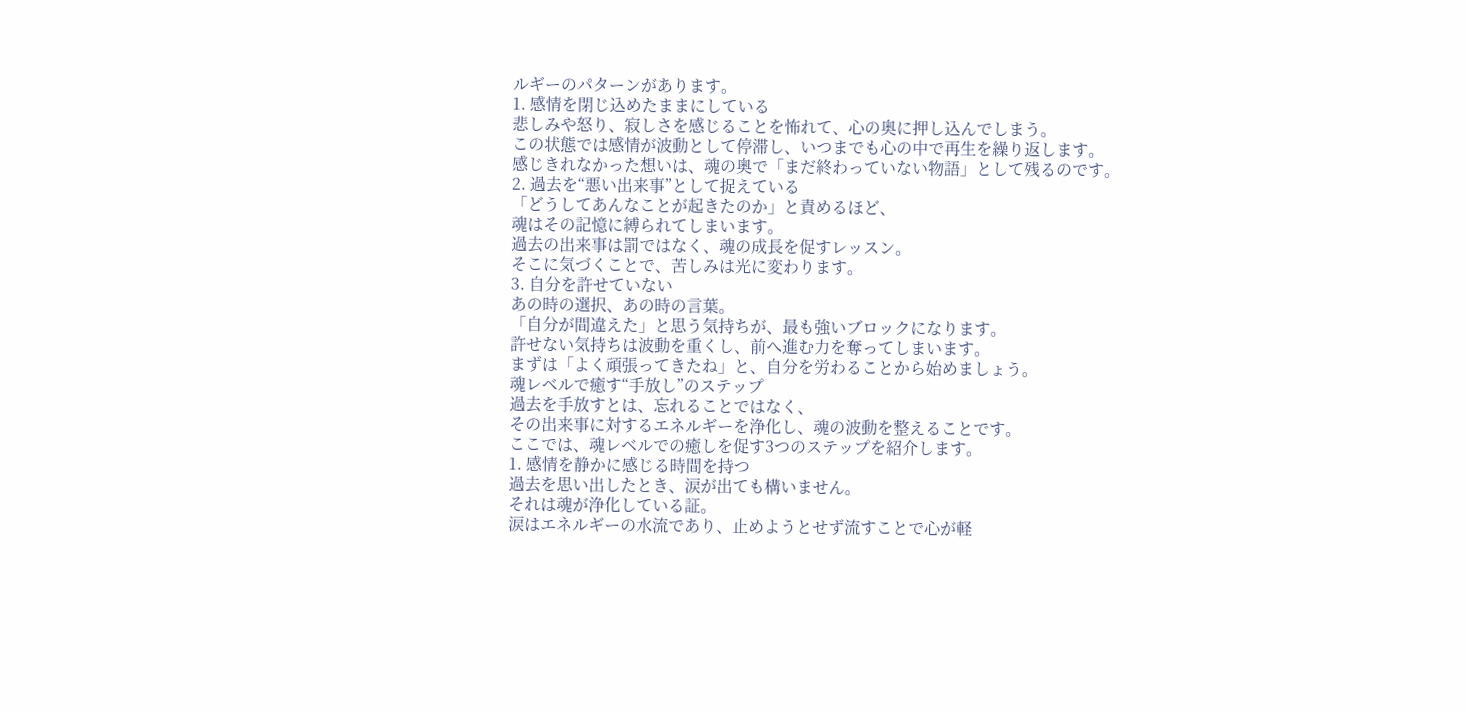ルギーのパターンがあります。
1. 感情を閉じ込めたままにしている
悲しみや怒り、寂しさを感じることを怖れて、心の奥に押し込んでしまう。
この状態では感情が波動として停滞し、いつまでも心の中で再生を繰り返します。
感じきれなかった想いは、魂の奥で「まだ終わっていない物語」として残るのです。
2. 過去を“悪い出来事”として捉えている
「どうしてあんなことが起きたのか」と責めるほど、
魂はその記憶に縛られてしまいます。
過去の出来事は罰ではなく、魂の成長を促すレッスン。
そこに気づくことで、苦しみは光に変わります。
3. 自分を許せていない
あの時の選択、あの時の言葉。
「自分が間違えた」と思う気持ちが、最も強いブロックになります。
許せない気持ちは波動を重くし、前へ進む力を奪ってしまいます。
まずは「よく頑張ってきたね」と、自分を労わることから始めましょう。
魂レベルで癒す“手放し”のステップ
過去を手放すとは、忘れることではなく、
その出来事に対するエネルギーを浄化し、魂の波動を整えることです。
ここでは、魂レベルでの癒しを促す3つのステップを紹介します。
1. 感情を静かに感じる時間を持つ
過去を思い出したとき、涙が出ても構いません。
それは魂が浄化している証。
涙はエネルギーの水流であり、止めようとせず流すことで心が軽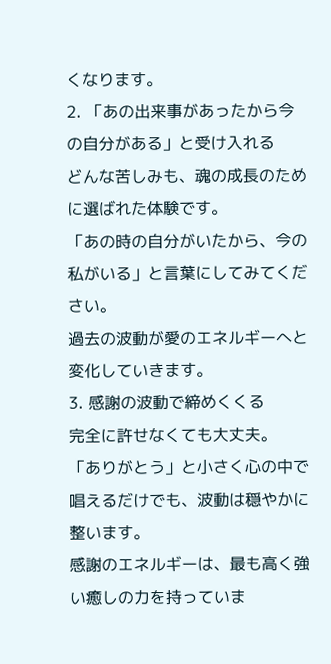くなります。
2. 「あの出来事があったから今の自分がある」と受け入れる
どんな苦しみも、魂の成長のために選ばれた体験です。
「あの時の自分がいたから、今の私がいる」と言葉にしてみてください。
過去の波動が愛のエネルギーへと変化していきます。
3. 感謝の波動で締めくくる
完全に許せなくても大丈夫。
「ありがとう」と小さく心の中で唱えるだけでも、波動は穏やかに整います。
感謝のエネルギーは、最も高く強い癒しの力を持っていま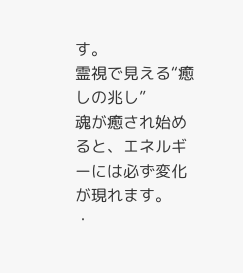す。
霊視で見える“癒しの兆し”
魂が癒され始めると、エネルギーには必ず変化が現れます。
・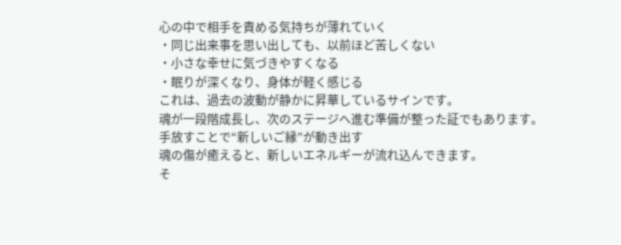心の中で相手を責める気持ちが薄れていく
・同じ出来事を思い出しても、以前ほど苦しくない
・小さな幸せに気づきやすくなる
・眠りが深くなり、身体が軽く感じる
これは、過去の波動が静かに昇華しているサインです。
魂が一段階成長し、次のステージへ進む準備が整った証でもあります。
手放すことで“新しいご縁”が動き出す
魂の傷が癒えると、新しいエネルギーが流れ込んできます。
そ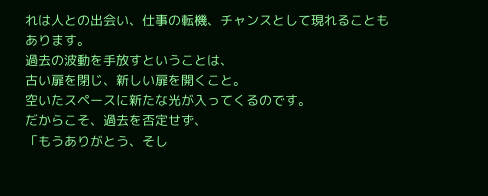れは人との出会い、仕事の転機、チャンスとして現れることもあります。
過去の波動を手放すということは、
古い扉を閉じ、新しい扉を開くこと。
空いたスペースに新たな光が入ってくるのです。
だからこそ、過去を否定せず、
「もうありがとう、そし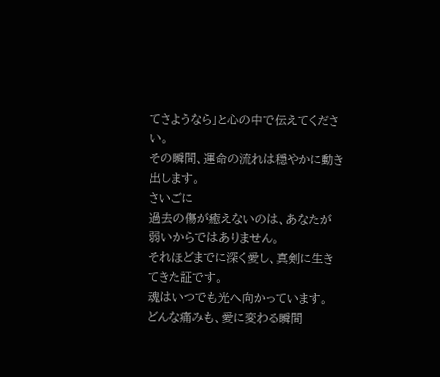てさようなら」と心の中で伝えてください。
その瞬間、運命の流れは穏やかに動き出します。
さいごに
過去の傷が癒えないのは、あなたが弱いからではありません。
それほどまでに深く愛し、真剣に生きてきた証です。
魂はいつでも光へ向かっています。
どんな痛みも、愛に変わる瞬間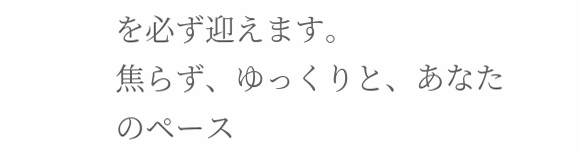を必ず迎えます。
焦らず、ゆっくりと、あなたのペース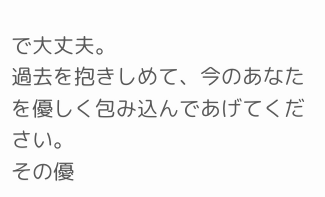で大丈夫。
過去を抱きしめて、今のあなたを優しく包み込んであげてください。
その優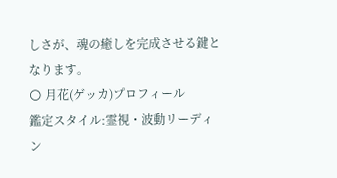しさが、魂の癒しを完成させる鍵となります。
🌕 月花(ゲッカ)プロフィール
鑑定スタイル:霊視・波動リーディン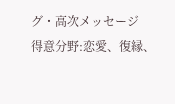グ・高次メッセージ
得意分野:恋愛、復縁、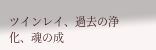ツインレイ、過去の浄化、魂の成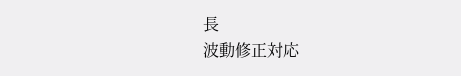長
波動修正対応